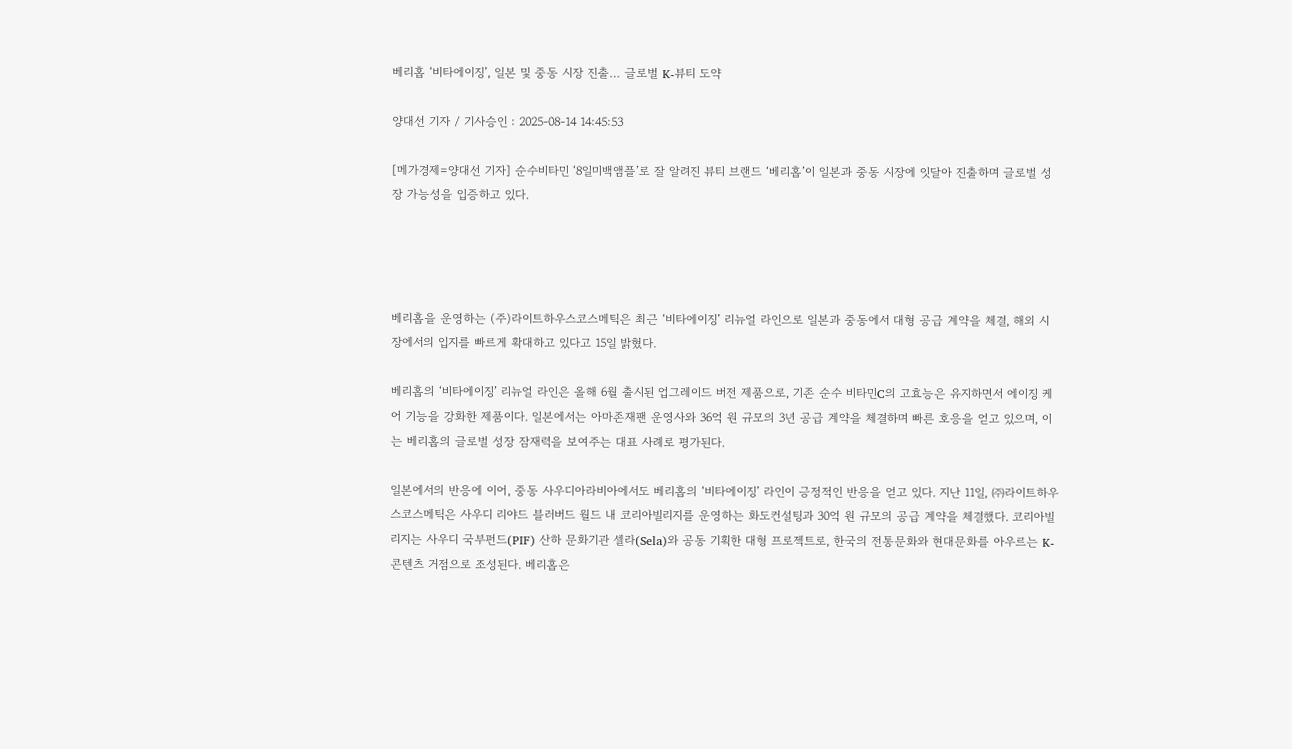베리홉 ‘비타에이징’, 일본 및 중동 시장 진출… 글로벌 K-뷰티 도약

양대선 기자 / 기사승인 : 2025-08-14 14:45:53

[메가경제=양대선 기자] 순수비타민 ‘8일미백앰플’로 잘 알려진 뷰티 브랜드 ‘베리홉’이 일본과 중동 시장에 잇달아 진출하며 글로벌 성장 가능성을 입증하고 있다.




베리홉을 운영하는 (주)라이트하우스코스메틱은 최근 ‘비타에이징’ 리뉴얼 라인으로 일본과 중동에서 대형 공급 계약을 체결, 해외 시장에서의 입지를 빠르게 확대하고 있다고 15일 밝혔다.

베리홉의 ‘비타에이징’ 리뉴얼 라인은 올해 6월 출시된 업그레이드 버전 제품으로, 기존 순수 비타민C의 고효능은 유지하면서 에이징 케어 기능을 강화한 제품이다. 일본에서는 아마존재팬 운영사와 36억 원 규모의 3년 공급 계약을 체결하며 빠른 호응을 얻고 있으며, 이는 베리홉의 글로벌 성장 잠재력을 보여주는 대표 사례로 평가된다.

일본에서의 반응에 이어, 중동 사우디아라비아에서도 베리홉의 ‘비타에이징’ 라인이 긍정적인 반응을 얻고 있다. 지난 11일, ㈜라이트하우스코스메틱은 사우디 리야드 블러버드 월드 내 코리아빌리지를 운영하는 화도컨설팅과 30억 원 규모의 공급 계약을 체결했다. 코리아빌리지는 사우디 국부펀드(PIF) 산하 문화기관 셀라(Sela)와 공동 기획한 대형 프로젝트로, 한국의 전통문화와 현대문화를 아우르는 K-콘텐츠 거점으로 조성된다. 베리홉은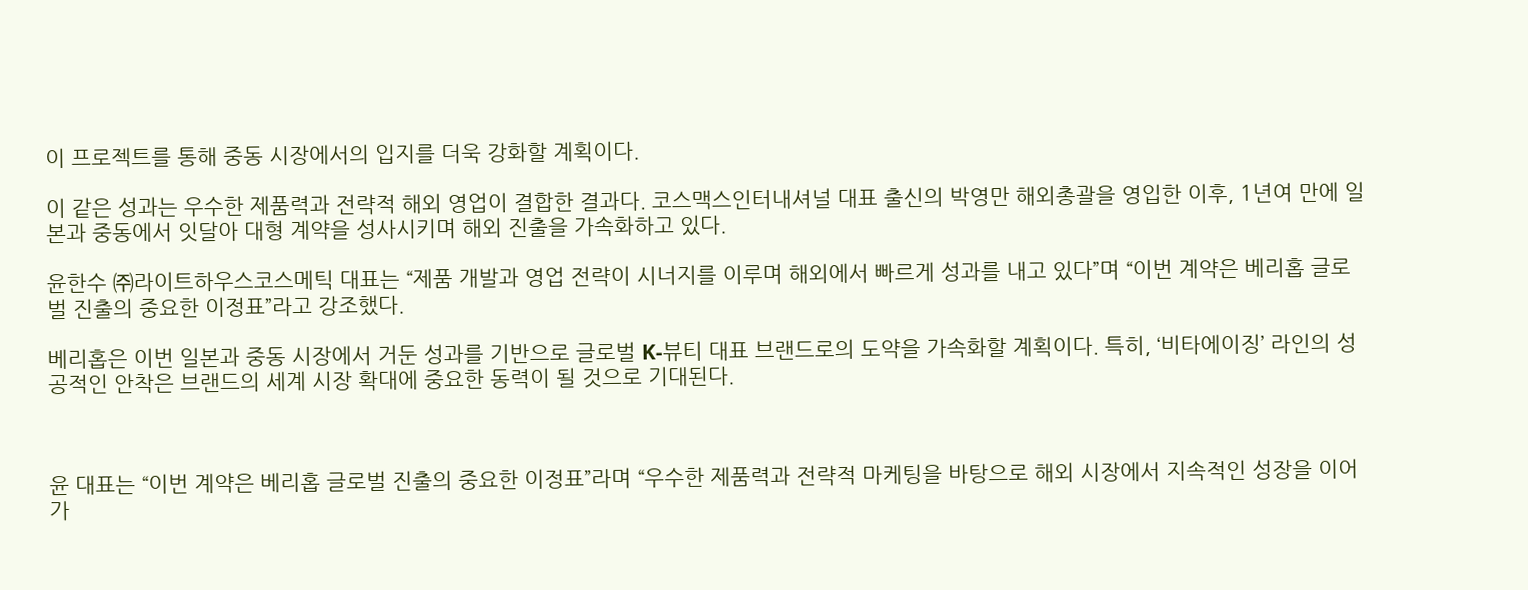이 프로젝트를 통해 중동 시장에서의 입지를 더욱 강화할 계획이다.

이 같은 성과는 우수한 제품력과 전략적 해외 영업이 결합한 결과다. 코스맥스인터내셔널 대표 출신의 박영만 해외총괄을 영입한 이후, 1년여 만에 일본과 중동에서 잇달아 대형 계약을 성사시키며 해외 진출을 가속화하고 있다.

윤한수 ㈜라이트하우스코스메틱 대표는 “제품 개발과 영업 전략이 시너지를 이루며 해외에서 빠르게 성과를 내고 있다”며 “이번 계약은 베리홉 글로벌 진출의 중요한 이정표”라고 강조했다.

베리홉은 이번 일본과 중동 시장에서 거둔 성과를 기반으로 글로벌 K-뷰티 대표 브랜드로의 도약을 가속화할 계획이다. 특히, ‘비타에이징’ 라인의 성공적인 안착은 브랜드의 세계 시장 확대에 중요한 동력이 될 것으로 기대된다.



윤 대표는 “이번 계약은 베리홉 글로벌 진출의 중요한 이정표”라며 “우수한 제품력과 전략적 마케팅을 바탕으로 해외 시장에서 지속적인 성장을 이어가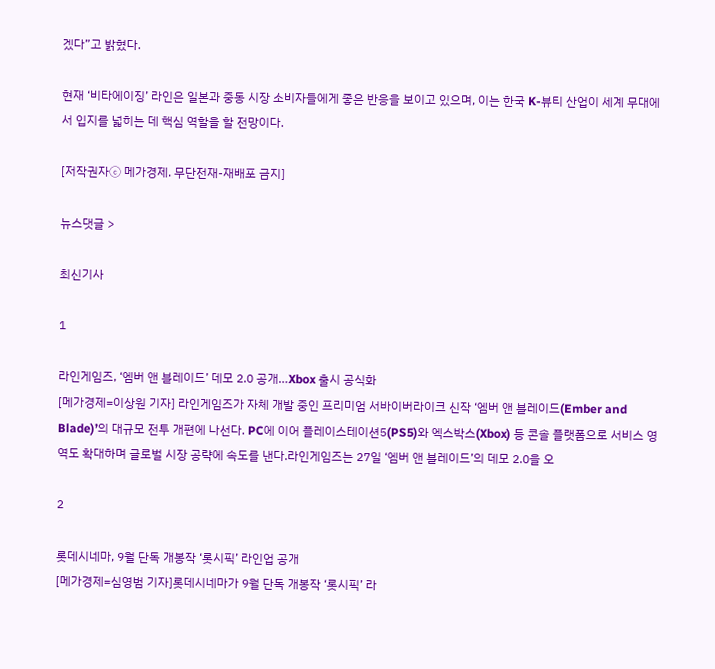겠다”고 밝혔다.

현재 ‘비타에이징’ 라인은 일본과 중동 시장 소비자들에게 좋은 반응을 보이고 있으며, 이는 한국 K-뷰티 산업이 세계 무대에서 입지를 넓히는 데 핵심 역할을 할 전망이다.

[저작권자ⓒ 메가경제. 무단전재-재배포 금지]

뉴스댓글 >

최신기사

1

라인게임즈, ‘엠버 앤 블레이드’ 데모 2.0 공개…Xbox 출시 공식화
[메가경제=이상원 기자] 라인게임즈가 자체 개발 중인 프리미엄 서바이버라이크 신작 ‘엠버 앤 블레이드(Ember and Blade)’의 대규모 전투 개편에 나선다. PC에 이어 플레이스테이션5(PS5)와 엑스박스(Xbox) 등 콘솔 플랫폼으로 서비스 영역도 확대하며 글로벌 시장 공략에 속도를 낸다.라인게임즈는 27일 ‘엠버 앤 블레이드’의 데모 2.0을 오

2

롯데시네마, 9월 단독 개봉작 ‘롯시픽’ 라인업 공개
[메가경제=심영범 기자]롯데시네마가 9월 단독 개봉작 ‘롯시픽’ 라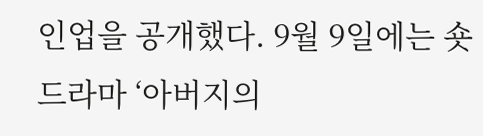인업을 공개했다. 9월 9일에는 숏드라마 ‘아버지의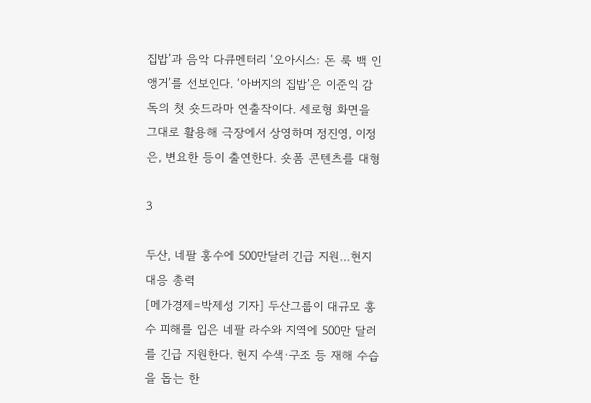집밥’과 음악 다큐멘터리 ‘오아시스: 돈 룩 백 인 앵거’를 선보인다. ‘아버지의 집밥’은 이준익 감독의 첫 숏드라마 연출작이다. 세로형 화면을 그대로 활용해 극장에서 상영하며 정진영, 이정은, 변요한 등이 출연한다. 숏폼 콘텐츠를 대형

3

두산, 네팔 홍수에 500만달러 긴급 지원…현지 대응 총력
[메가경제=박제성 기자] 두산그룹이 대규모 홍수 피해를 입은 네팔 라수와 지역에 500만 달러를 긴급 지원한다. 현지 수색·구조 등 재해 수습을 돕는 한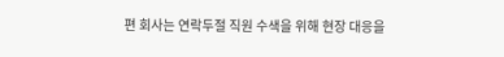편 회사는 연락두절 직원 수색을 위해 현장 대응을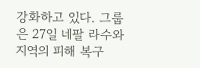강화하고 있다. 그룹은 27일 네팔 라수와 지역의 피해 복구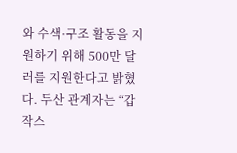와 수색·구조 활동을 지원하기 위해 500만 달러를 지원한다고 밝혔다. 두산 관계자는 “갑작스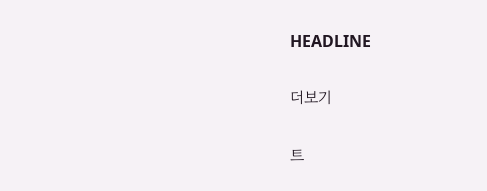HEADLINE

더보기

트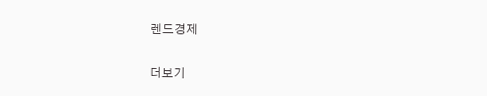렌드경제

더보기